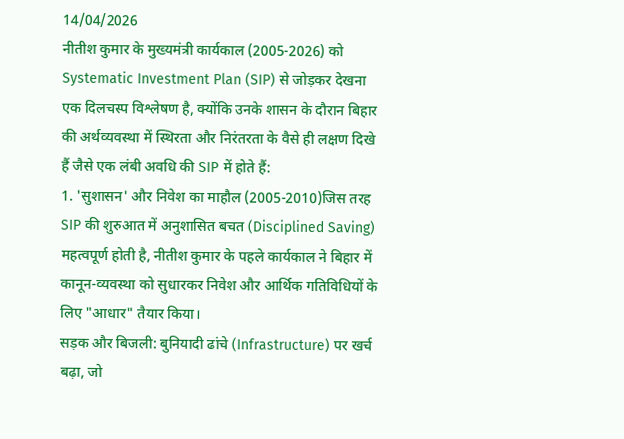14/04/2026
नीतीश कुमार के मुख्यमंत्री कार्यकाल (2005-2026) को Systematic Investment Plan (SIP) से जोड़कर देखना एक दिलचस्प विश्लेषण है, क्योंकि उनके शासन के दौरान बिहार की अर्थव्यवस्था में स्थिरता और निरंतरता के वैसे ही लक्षण दिखे हैं जैसे एक लंबी अवधि की SIP में होते हैं:
1. 'सुशासन' और निवेश का माहौल (2005-2010)जिस तरह SIP की शुरुआत में अनुशासित बचत (Disciplined Saving) महत्वपूर्ण होती है, नीतीश कुमार के पहले कार्यकाल ने बिहार में कानून-व्यवस्था को सुधारकर निवेश और आर्थिक गतिविधियों के लिए "आधार" तैयार किया।
सड़क और बिजली: बुनियादी ढांचे (Infrastructure) पर खर्च बढ़ा, जो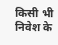किसी भी निवेश के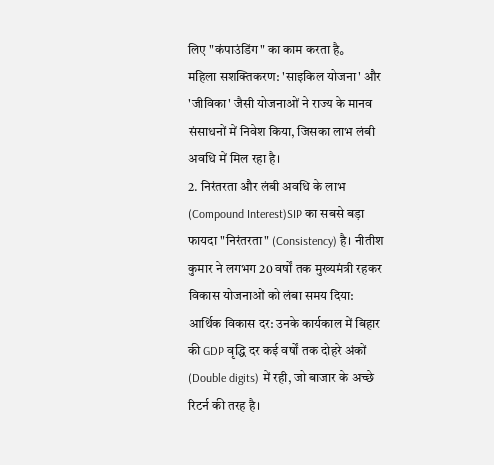लिए "कंपाउंडिंग" का काम करता है。
महिला सशक्तिकरण: 'साइकिल योजना' और 'जीविका' जैसी योजनाओं ने राज्य के मानव संसाधनों में निवेश किया, जिसका लाभ लंबी अवधि में मिल रहा है।
2. निरंतरता और लंबी अवधि के लाभ (Compound Interest)SIP का सबसे बड़ा फायदा "निरंतरता" (Consistency) है। नीतीश कुमार ने लगभग 20 वर्षों तक मुख्यमंत्री रहकर विकास योजनाओं को लंबा समय दिया:
आर्थिक विकास दर: उनके कार्यकाल में बिहार की GDP वृद्धि दर कई वर्षों तक दोहरे अंकों (Double digits) में रही, जो बाजार के अच्छे रिटर्न की तरह है।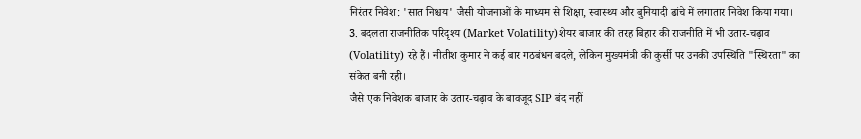निरंतर निवेश: 'सात निश्चय' जैसी योजनाओं के माध्यम से शिक्षा, स्वास्थ्य और बुनियादी ढांचे में लगातार निवेश किया गया।
3. बदलता राजनीतिक परिदृश्य (Market Volatility)शेयर बाजार की तरह बिहार की राजनीति में भी उतार-चढ़ाव (Volatility) रहे हैं। नीतीश कुमार ने कई बार गठबंधन बदले, लेकिन मुख्यमंत्री की कुर्सी पर उनकी उपस्थिति "स्थिरता" का संकेत बनी रही।
जैसे एक निवेशक बाजार के उतार-चढ़ाव के बावजूद SIP बंद नहीं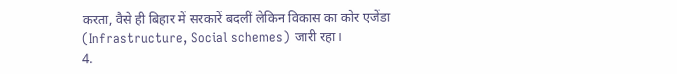करता, वैसे ही बिहार में सरकारें बदलीं लेकिन विकास का कोर एजेंडा (Infrastructure, Social schemes) जारी रहा।
4.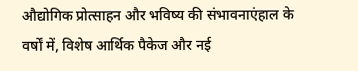औद्योगिक प्रोत्साहन और भविष्य की संभावनाएंहाल के वर्षों में, विशेष आर्थिक पैकेज और नई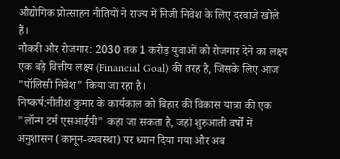औद्योगिक प्रोत्साहन नीतियों ने राज्य में निजी निवेश के लिए दरवाजे खोले हैं।
नौकरी और रोजगार: 2030 तक 1 करोड़ युवाओं को रोजगार देने का लक्ष्य एक बड़े वित्तीय लक्ष्य (Financial Goal) की तरह है, जिसके लिए आज "पॉलिसी निवेश" किया जा रहा है।
निष्कर्ष:नीतीश कुमार के कार्यकाल को बिहार की विकास यात्रा की एक "लॉन्ग टर्म एसआईपी" कहा जा सकता है, जहां शुरुआती वर्षों में अनुशासन (कानून-व्यवस्था) पर ध्यान दिया गया और अब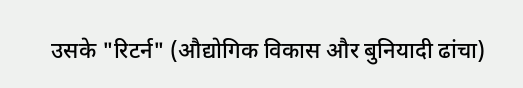उसके "रिटर्न" (औद्योगिक विकास और बुनियादी ढांचा)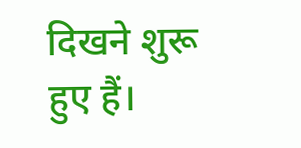दिखने शुरू हुए हैं।